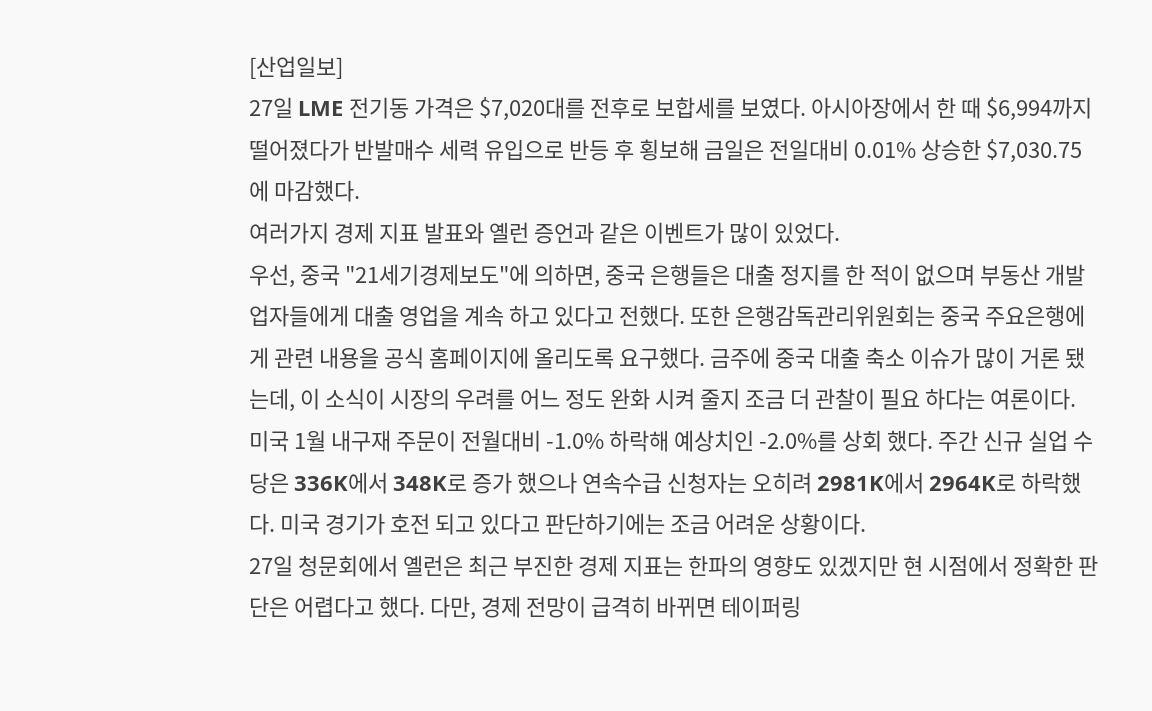[산업일보]
27일 LME 전기동 가격은 $7,020대를 전후로 보합세를 보였다. 아시아장에서 한 때 $6,994까지 떨어졌다가 반발매수 세력 유입으로 반등 후 횡보해 금일은 전일대비 0.01% 상승한 $7,030.75에 마감했다.
여러가지 경제 지표 발표와 옐런 증언과 같은 이벤트가 많이 있었다.
우선, 중국 "21세기경제보도"에 의하면, 중국 은행들은 대출 정지를 한 적이 없으며 부동산 개발업자들에게 대출 영업을 계속 하고 있다고 전했다. 또한 은행감독관리위원회는 중국 주요은행에게 관련 내용을 공식 홈페이지에 올리도록 요구했다. 금주에 중국 대출 축소 이슈가 많이 거론 됐는데, 이 소식이 시장의 우려를 어느 정도 완화 시켜 줄지 조금 더 관찰이 필요 하다는 여론이다.
미국 1월 내구재 주문이 전월대비 -1.0% 하락해 예상치인 -2.0%를 상회 했다. 주간 신규 실업 수당은 336K에서 348K로 증가 했으나 연속수급 신청자는 오히려 2981K에서 2964K로 하락했다. 미국 경기가 호전 되고 있다고 판단하기에는 조금 어려운 상황이다.
27일 청문회에서 옐런은 최근 부진한 경제 지표는 한파의 영향도 있겠지만 현 시점에서 정확한 판단은 어렵다고 했다. 다만, 경제 전망이 급격히 바뀌면 테이퍼링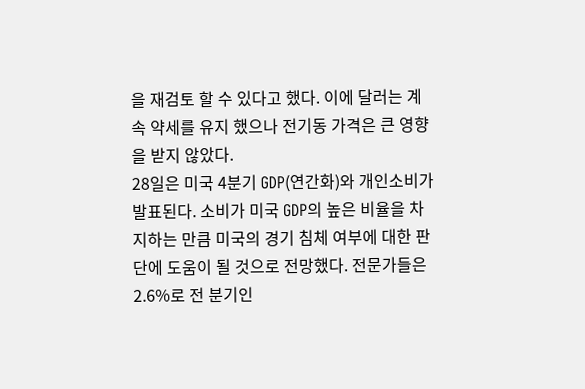을 재검토 할 수 있다고 했다. 이에 달러는 계속 약세를 유지 했으나 전기동 가격은 큰 영향을 받지 않았다.
28일은 미국 4분기 GDP(연간화)와 개인소비가 발표된다. 소비가 미국 GDP의 높은 비율을 차지하는 만큼 미국의 경기 침체 여부에 대한 판단에 도움이 될 것으로 전망했다. 전문가들은 2.6%로 전 분기인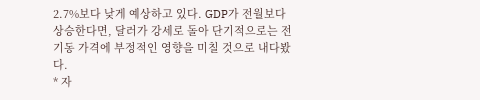2.7%보다 낮게 예상하고 있다. GDP가 전월보다 상승한다면, 달러가 강세로 돌아 단기적으로는 전기동 가격에 부정적인 영향을 미칠 것으로 내다봤다.
* 자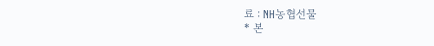료 : NH농협선물
* 본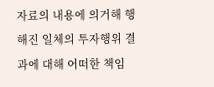자료의 내용에 의거해 행해진 일체의 투자행위 결과에 대해 어떠한 책임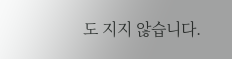도 지지 않습니다.